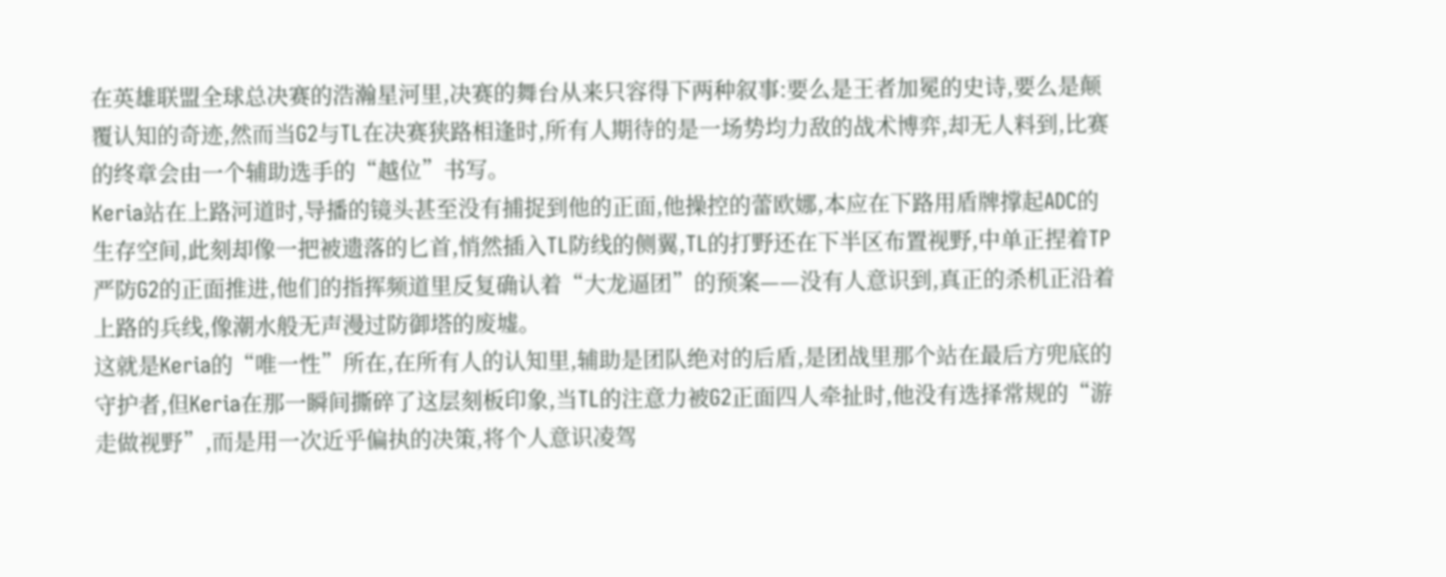在英雄联盟全球总决赛的浩瀚星河里,决赛的舞台从来只容得下两种叙事:要么是王者加冕的史诗,要么是颠覆认知的奇迹,然而当G2与TL在决赛狭路相逢时,所有人期待的是一场势均力敌的战术博弈,却无人料到,比赛的终章会由一个辅助选手的“越位”书写。
Keria站在上路河道时,导播的镜头甚至没有捕捉到他的正面,他操控的蕾欧娜,本应在下路用盾牌撑起ADC的生存空间,此刻却像一把被遗落的匕首,悄然插入TL防线的侧翼,TL的打野还在下半区布置视野,中单正捏着TP严防G2的正面推进,他们的指挥频道里反复确认着“大龙逼团”的预案——没有人意识到,真正的杀机正沿着上路的兵线,像潮水般无声漫过防御塔的废墟。
这就是Keria的“唯一性”所在,在所有人的认知里,辅助是团队绝对的后盾,是团战里那个站在最后方兜底的守护者,但Keria在那一瞬间撕碎了这层刻板印象,当TL的注意力被G2正面四人牵扯时,他没有选择常规的“游走做视野”,而是用一次近乎偏执的决策,将个人意识凌驾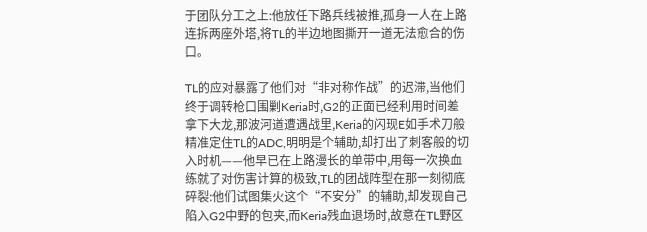于团队分工之上:他放任下路兵线被推,孤身一人在上路连拆两座外塔,将TL的半边地图撕开一道无法愈合的伤口。

TL的应对暴露了他们对“非对称作战”的迟滞,当他们终于调转枪口围剿Keria时,G2的正面已经利用时间差拿下大龙,那波河道遭遇战里,Keria的闪现E如手术刀般精准定住TL的ADC,明明是个辅助,却打出了刺客般的切入时机——他早已在上路漫长的单带中,用每一次换血练就了对伤害计算的极致,TL的团战阵型在那一刻彻底碎裂:他们试图集火这个“不安分”的辅助,却发现自己陷入G2中野的包夹,而Keria残血退场时,故意在TL野区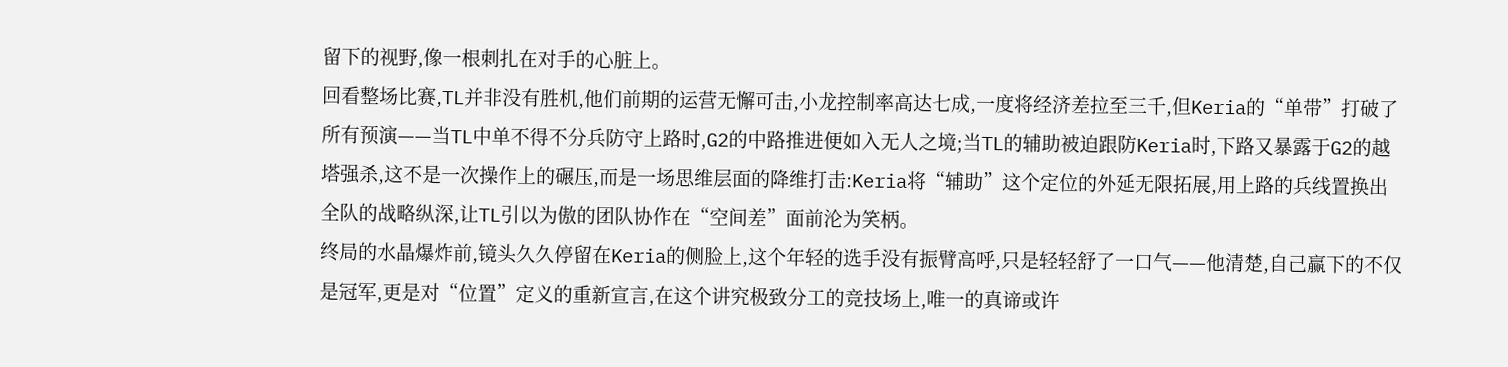留下的视野,像一根刺扎在对手的心脏上。
回看整场比赛,TL并非没有胜机,他们前期的运营无懈可击,小龙控制率高达七成,一度将经济差拉至三千,但Keria的“单带”打破了所有预演——当TL中单不得不分兵防守上路时,G2的中路推进便如入无人之境;当TL的辅助被迫跟防Keria时,下路又暴露于G2的越塔强杀,这不是一次操作上的碾压,而是一场思维层面的降维打击:Keria将“辅助”这个定位的外延无限拓展,用上路的兵线置换出全队的战略纵深,让TL引以为傲的团队协作在“空间差”面前沦为笑柄。
终局的水晶爆炸前,镜头久久停留在Keria的侧脸上,这个年轻的选手没有振臂高呼,只是轻轻舒了一口气——他清楚,自己赢下的不仅是冠军,更是对“位置”定义的重新宣言,在这个讲究极致分工的竞技场上,唯一的真谛或许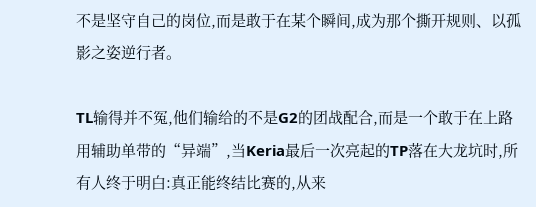不是坚守自己的岗位,而是敢于在某个瞬间,成为那个撕开规则、以孤影之姿逆行者。

TL输得并不冤,他们输给的不是G2的团战配合,而是一个敢于在上路用辅助单带的“异端”,当Keria最后一次亮起的TP落在大龙坑时,所有人终于明白:真正能终结比赛的,从来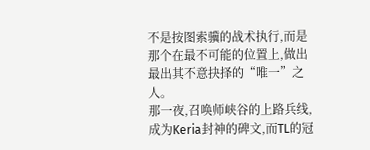不是按图索骥的战术执行,而是那个在最不可能的位置上,做出最出其不意抉择的“唯一”之人。
那一夜,召唤师峡谷的上路兵线,成为Keria封神的碑文,而TL的冠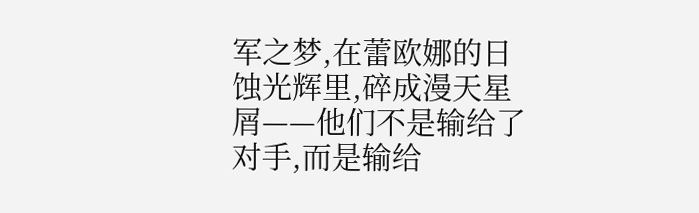军之梦,在蕾欧娜的日蚀光辉里,碎成漫天星屑——他们不是输给了对手,而是输给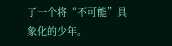了一个将“不可能”具象化的少年。